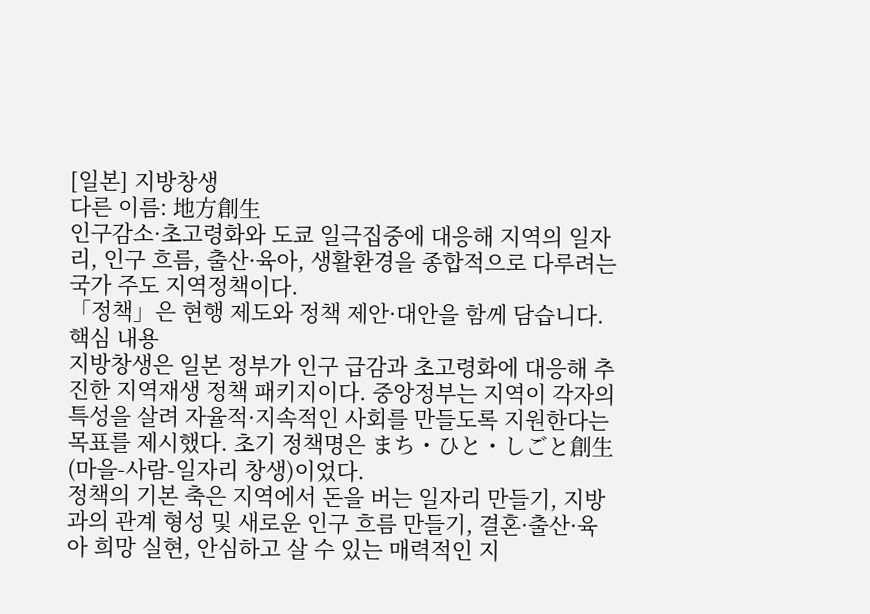[일본] 지방창생
다른 이름: 地方創生
인구감소·초고령화와 도쿄 일극집중에 대응해 지역의 일자리, 인구 흐름, 출산·육아, 생활환경을 종합적으로 다루려는 국가 주도 지역정책이다.
「정책」은 현행 제도와 정책 제안·대안을 함께 담습니다.
핵심 내용
지방창생은 일본 정부가 인구 급감과 초고령화에 대응해 추진한 지역재생 정책 패키지이다. 중앙정부는 지역이 각자의 특성을 살려 자율적·지속적인 사회를 만들도록 지원한다는 목표를 제시했다. 초기 정책명은 まち・ひと・しごと創生(마을-사람-일자리 창생)이었다.
정책의 기본 축은 지역에서 돈을 버는 일자리 만들기, 지방과의 관계 형성 및 새로운 인구 흐름 만들기, 결혼·출산·육아 희망 실현, 안심하고 살 수 있는 매력적인 지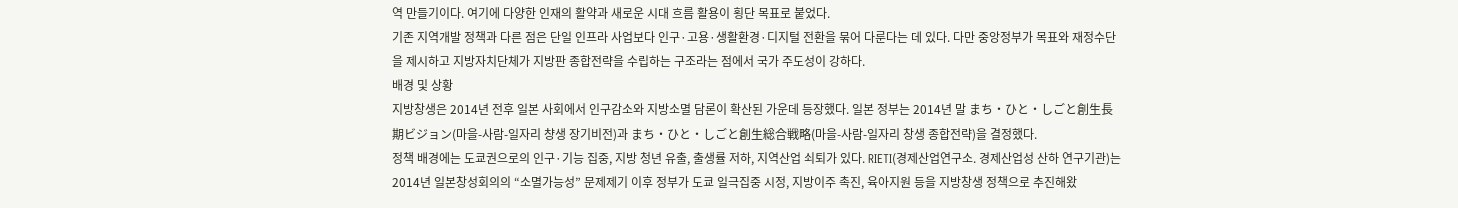역 만들기이다. 여기에 다양한 인재의 활약과 새로운 시대 흐름 활용이 횡단 목표로 붙었다.
기존 지역개발 정책과 다른 점은 단일 인프라 사업보다 인구·고용·생활환경·디지털 전환을 묶어 다룬다는 데 있다. 다만 중앙정부가 목표와 재정수단을 제시하고 지방자치단체가 지방판 종합전략을 수립하는 구조라는 점에서 국가 주도성이 강하다.
배경 및 상황
지방창생은 2014년 전후 일본 사회에서 인구감소와 지방소멸 담론이 확산된 가운데 등장했다. 일본 정부는 2014년 말 まち・ひと・しごと創生長期ビジョン(마을-사람-일자리 챵생 장기비전)과 まち・ひと・しごと創生総合戦略(마을-사람-일자리 창생 종합전략)을 결정했다.
정책 배경에는 도쿄권으로의 인구·기능 집중, 지방 청년 유출, 출생률 저하, 지역산업 쇠퇴가 있다. RIETI(경제산업연구소. 경제산업성 산하 연구기관)는 2014년 일본창성회의의 “소멸가능성” 문제제기 이후 정부가 도쿄 일극집중 시정, 지방이주 촉진, 육아지원 등을 지방창생 정책으로 추진해왔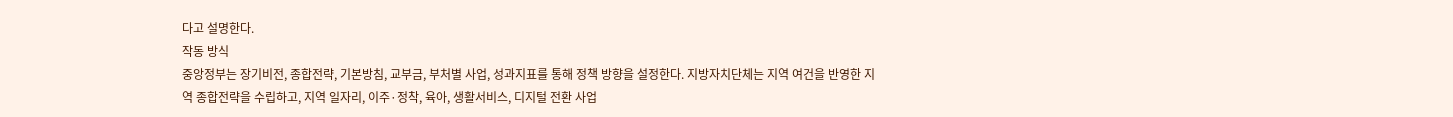다고 설명한다.
작동 방식
중앙정부는 장기비전, 종합전략, 기본방침, 교부금, 부처별 사업, 성과지표를 통해 정책 방향을 설정한다. 지방자치단체는 지역 여건을 반영한 지역 종합전략을 수립하고, 지역 일자리, 이주·정착, 육아, 생활서비스, 디지털 전환 사업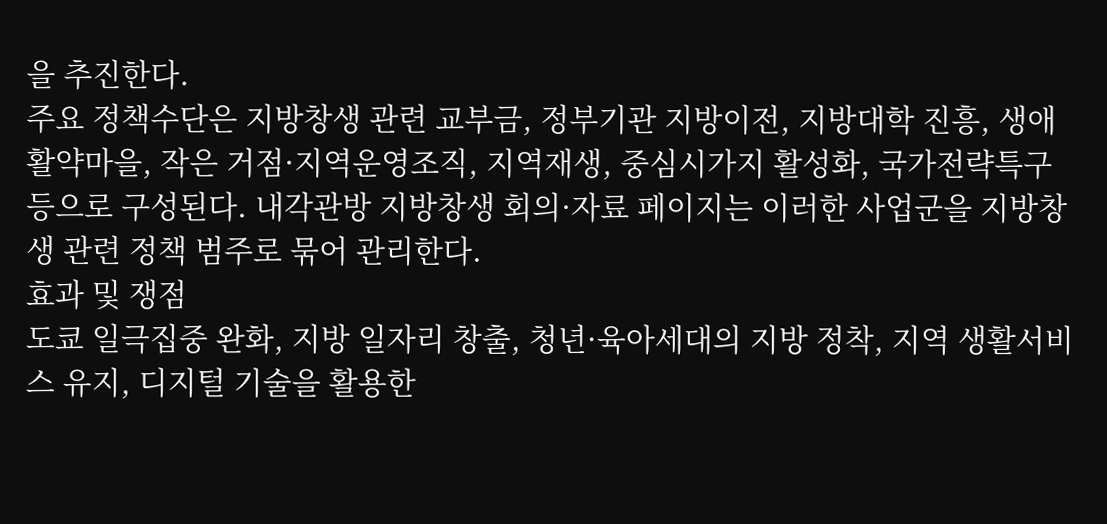을 추진한다.
주요 정책수단은 지방창생 관련 교부금, 정부기관 지방이전, 지방대학 진흥, 생애활약마을, 작은 거점·지역운영조직, 지역재생, 중심시가지 활성화, 국가전략특구 등으로 구성된다. 내각관방 지방창생 회의·자료 페이지는 이러한 사업군을 지방창생 관련 정책 범주로 묶어 관리한다.
효과 및 쟁점
도쿄 일극집중 완화, 지방 일자리 창출, 청년·육아세대의 지방 정착, 지역 생활서비스 유지, 디지털 기술을 활용한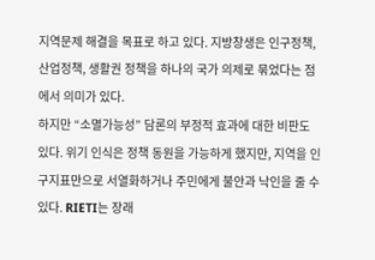지역문제 해결을 목표로 하고 있다. 지방창생은 인구정책, 산업정책, 생활권 정책을 하나의 국가 의제로 묶었다는 점에서 의미가 있다.
하지만 “소멸가능성” 담론의 부정적 효과에 대한 비판도 있다. 위기 인식은 정책 동원을 가능하게 했지만, 지역을 인구지표만으로 서열화하거나 주민에게 불안과 낙인을 줄 수 있다. RIETI는 장래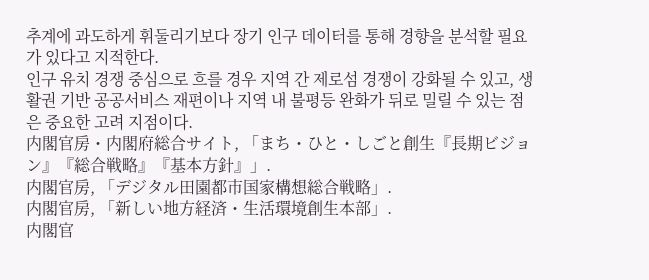추계에 과도하게 휘둘리기보다 장기 인구 데이터를 통해 경향을 분석할 필요가 있다고 지적한다.
인구 유치 경쟁 중심으로 흐를 경우 지역 간 제로섬 경쟁이 강화될 수 있고, 생활권 기반 공공서비스 재편이나 지역 내 불평등 완화가 뒤로 밀릴 수 있는 점은 중요한 고려 지점이다.
内閣官房・内閣府総合サイト, 「まち・ひと・しごと創生『長期ビジョン』『総合戦略』『基本方針』」.
内閣官房, 「デジタル田園都市国家構想総合戦略」.
内閣官房, 「新しい地方経済・生活環境創生本部」.
内閣官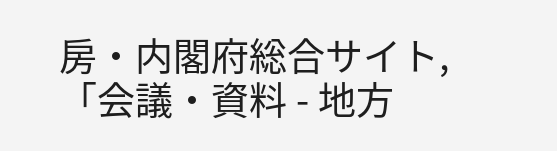房・内閣府総合サイト, 「会議・資料 - 地方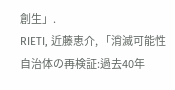創生」.
RIETI, 近藤恵介, 「消滅可能性自治体の再検証:過去40年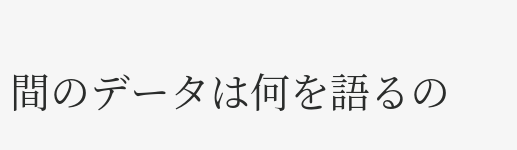間のデータは何を語るの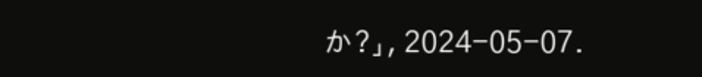か?」, 2024-05-07.